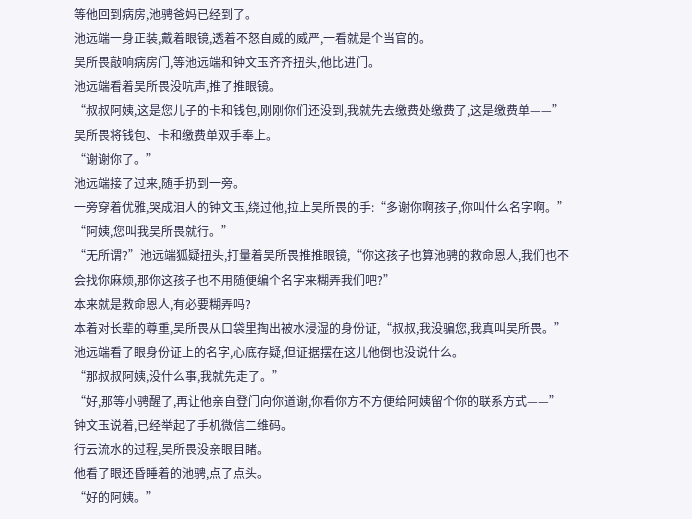等他回到病房,池骋爸妈已经到了。
池远端一身正装,戴着眼镜,透着不怒自威的威严,一看就是个当官的。
吴所畏敲响病房门,等池远端和钟文玉齐齐扭头,他比进门。
池远端看着吴所畏没吭声,推了推眼镜。
“叔叔阿姨,这是您儿子的卡和钱包,刚刚你们还没到,我就先去缴费处缴费了,这是缴费单——”
吴所畏将钱包、卡和缴费单双手奉上。
“谢谢你了。”
池远端接了过来,随手扔到一旁。
一旁穿着优雅,哭成泪人的钟文玉,绕过他,拉上吴所畏的手:“多谢你啊孩子,你叫什么名字啊。”
“阿姨,您叫我吴所畏就行。”
“无所谓?”池远端狐疑扭头,打量着吴所畏推推眼镜,“你这孩子也算池骋的救命恩人,我们也不会找你麻烦,那你这孩子也不用随便编个名字来糊弄我们吧?”
本来就是救命恩人,有必要糊弄吗?
本着对长辈的尊重,吴所畏从口袋里掏出被水浸湿的身份证,“叔叔,我没骗您,我真叫吴所畏。”
池远端看了眼身份证上的名字,心底存疑,但证据摆在这儿他倒也没说什么。
“那叔叔阿姨,没什么事,我就先走了。”
“好,那等小骋醒了,再让他亲自登门向你道谢,你看你方不方便给阿姨留个你的联系方式——”
钟文玉说着,已经举起了手机微信二维码。
行云流水的过程,吴所畏没亲眼目睹。
他看了眼还昏睡着的池骋,点了点头。
“好的阿姨。”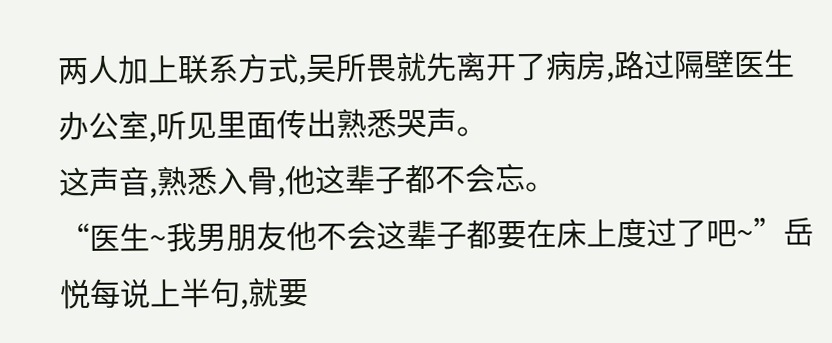两人加上联系方式,吴所畏就先离开了病房,路过隔壁医生办公室,听见里面传出熟悉哭声。
这声音,熟悉入骨,他这辈子都不会忘。
“医生~我男朋友他不会这辈子都要在床上度过了吧~”岳悦每说上半句,就要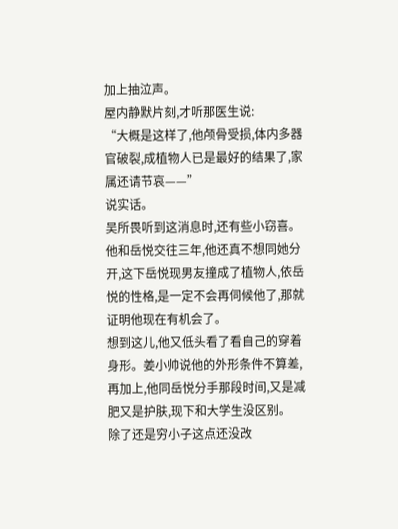加上抽泣声。
屋内静默片刻,才听那医生说:
“大概是这样了,他颅骨受损,体内多器官破裂,成植物人已是最好的结果了,家属还请节哀——”
说实话。
吴所畏听到这消息时,还有些小窃喜。
他和岳悦交往三年,他还真不想同她分开,这下岳悦现男友撞成了植物人,依岳悦的性格,是一定不会再伺候他了,那就证明他现在有机会了。
想到这儿,他又低头看了看自己的穿着身形。姜小帅说他的外形条件不算差,再加上,他同岳悦分手那段时间,又是减肥又是护肤,现下和大学生没区别。
除了还是穷小子这点还没改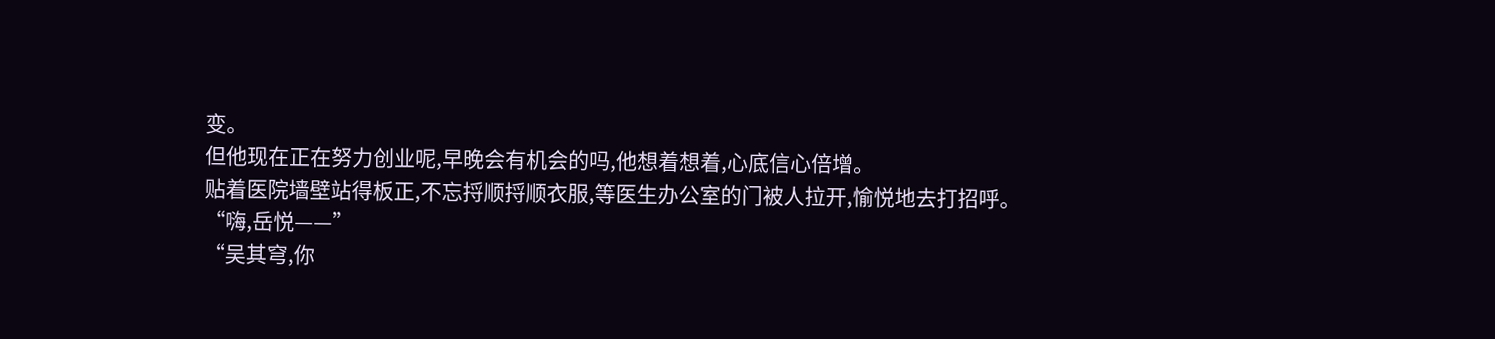变。
但他现在正在努力创业呢,早晚会有机会的吗,他想着想着,心底信心倍增。
贴着医院墙壁站得板正,不忘捋顺捋顺衣服,等医生办公室的门被人拉开,愉悦地去打招呼。
“嗨,岳悦——”
“吴其穹,你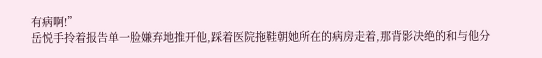有病啊!”
岳悦手拎着报告单一脸嫌弃地推开他,踩着医院拖鞋朝她所在的病房走着,那背影决绝的和与他分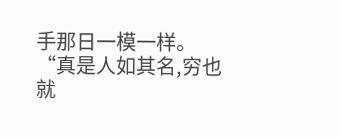手那日一模一样。
“真是人如其名,穷也就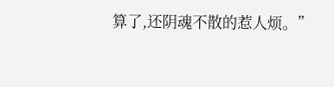算了,还阴魂不散的惹人烦。”